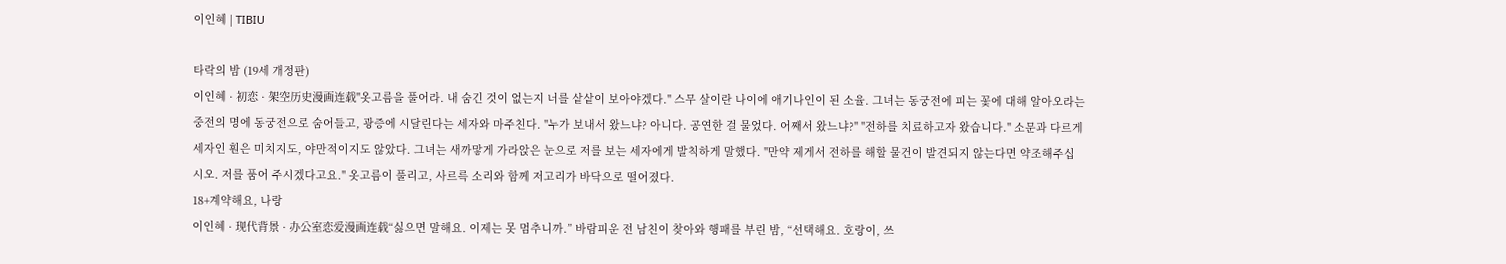이인혜 | TIBIU

타락의 밤 (19세 개정판)
이인혜 · 初恋 · 架空历史漫画连载"옷고름을 풀어라. 내 숨긴 것이 없는지 너를 샅샅이 보아야겠다." 스무 살이란 나이에 애기나인이 된 소율. 그녀는 동궁전에 피는 꽃에 대해 알아오라는 중전의 명에 동궁전으로 숨어들고, 광증에 시달린다는 세자와 마주친다. "누가 보내서 왔느냐? 아니다. 공연한 걸 물었다. 어째서 왔느냐?" "전하를 치료하고자 왔습니다." 소문과 다르게 세자인 훤은 미치지도, 야만적이지도 않았다. 그녀는 새까맣게 가라앉은 눈으로 저를 보는 세자에게 발칙하게 말했다. "만약 제게서 전하를 해할 물건이 발견되지 않는다면 약조해주십시오. 저를 품어 주시겠다고요." 옷고름이 풀리고, 사르륵 소리와 함께 저고리가 바닥으로 떨어졌다.
18+계약해요, 나랑
이인혜 · 现代背景 · 办公室恋爱漫画连载“싫으면 말해요. 이제는 못 멈추니까.” 바람피운 전 남친이 찾아와 행패를 부린 밤, “선택해요. 호랑이, 쓰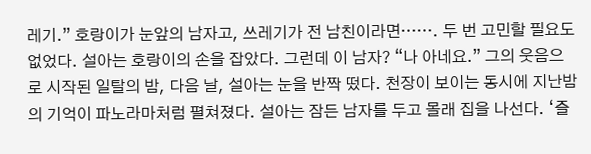레기.” 호랑이가 눈앞의 남자고, 쓰레기가 전 남친이라면……. 두 번 고민할 필요도 없었다. 설아는 호랑이의 손을 잡았다. 그런데 이 남자? “나 아네요.” 그의 웃음으로 시작된 일탈의 밤, 다음 날, 설아는 눈을 반짝 떴다. 천장이 보이는 동시에 지난밤의 기억이 파노라마처럼 펼쳐졌다. 설아는 잠든 남자를 두고 몰래 집을 나선다. ‘즐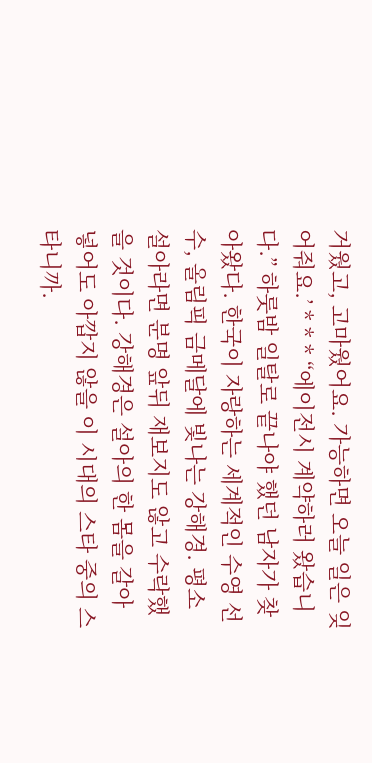거웠고, 고마웠어요. 가능하면 오늘 일은 잊어줘요.’ * * * “에이전시 계약하러 왔습니다.” 하룻밤 일탈로 끝나야 했던 남자가 찾아왔다. 한국이 자랑하는 세계적인 수영 선수, 올림픽 금메달에 빛나는 강해경. 평소 설아라면 분명 앞뒤 재보지도 않고 수락했을 것이다. 강해경은 설아의 한 몸을 갈아 넣어도 아깝지 않을 이 시대의 스타 중의 스타니까.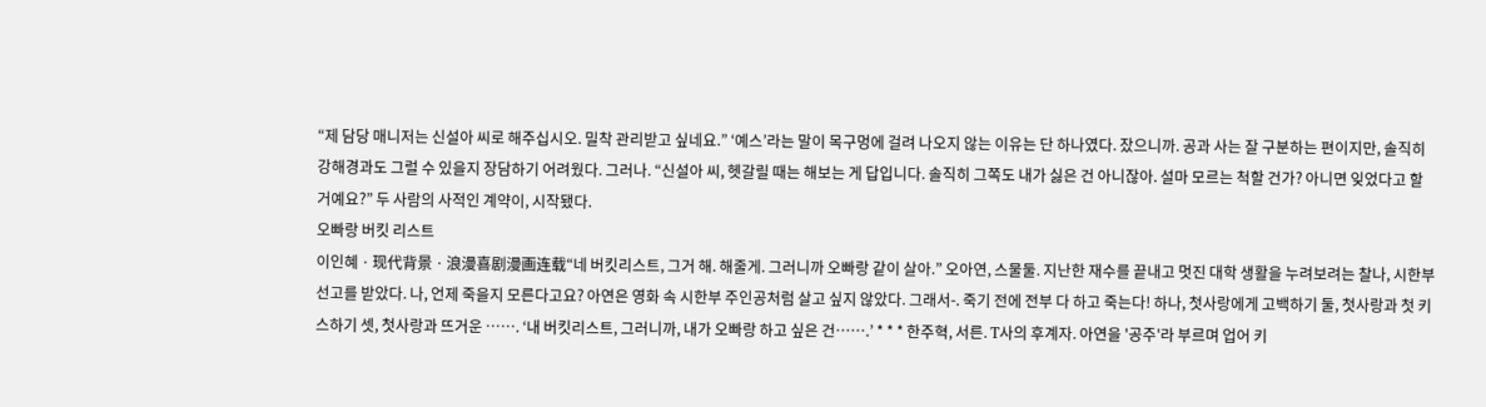“제 담당 매니저는 신설아 씨로 해주십시오. 밀착 관리받고 싶네요.” ‘예스’라는 말이 목구멍에 걸려 나오지 않는 이유는 단 하나였다. 잤으니까. 공과 사는 잘 구분하는 편이지만, 솔직히 강해경과도 그럴 수 있을지 장담하기 어려웠다. 그러나. “신설아 씨, 헷갈릴 때는 해보는 게 답입니다. 솔직히 그쪽도 내가 싫은 건 아니잖아. 설마 모르는 척할 건가? 아니면 잊었다고 할 거예요?” 두 사람의 사적인 계약이, 시작됐다.
오빠랑 버킷 리스트
이인혜 · 现代背景 · 浪漫喜剧漫画连载“네 버킷리스트, 그거 해. 해줄게. 그러니까 오빠랑 같이 살아.” 오아연, 스물둘. 지난한 재수를 끝내고 멋진 대학 생활을 누려보려는 찰나, 시한부 선고를 받았다. 나, 언제 죽을지 모른다고요? 아연은 영화 속 시한부 주인공처럼 살고 싶지 않았다. 그래서-. 죽기 전에 전부 다 하고 죽는다! 하나, 첫사랑에게 고백하기 둘, 첫사랑과 첫 키스하기 셋, 첫사랑과 뜨거운 ……. ‘내 버킷리스트, 그러니까, 내가 오빠랑 하고 싶은 건…….’ * * * 한주혁, 서른. T사의 후계자. 아연을 '공주'라 부르며 업어 키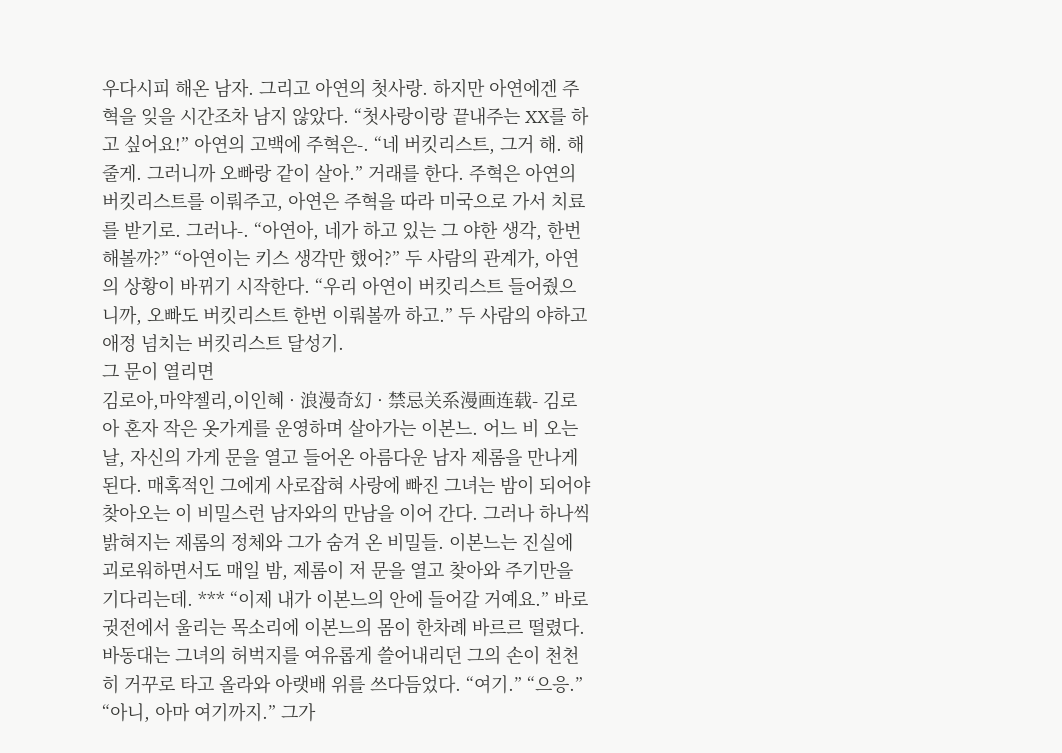우다시피 해온 남자. 그리고 아연의 첫사랑. 하지만 아연에겐 주혁을 잊을 시간조차 남지 않았다. “첫사랑이랑 끝내주는 XX를 하고 싶어요!” 아연의 고백에 주혁은-. “네 버킷리스트, 그거 해. 해줄게. 그러니까 오빠랑 같이 살아.” 거래를 한다. 주혁은 아연의 버킷리스트를 이뤄주고, 아연은 주혁을 따라 미국으로 가서 치료를 받기로. 그러나-. “아연아, 네가 하고 있는 그 야한 생각, 한번 해볼까?” “아연이는 키스 생각만 했어?” 두 사람의 관계가, 아연의 상황이 바뀌기 시작한다. “우리 아연이 버킷리스트 들어줬으니까, 오빠도 버킷리스트 한번 이뤄볼까 하고.” 두 사람의 야하고 애정 넘치는 버킷리스트 달성기.
그 문이 열리면
김로아,마약젤리,이인혜 · 浪漫奇幻 · 禁忌关系漫画连载- 김로아 혼자 작은 옷가게를 운영하며 살아가는 이본느. 어느 비 오는 날, 자신의 가게 문을 열고 들어온 아름다운 남자 제롬을 만나게 된다. 매혹적인 그에게 사로잡혀 사랑에 빠진 그녀는 밤이 되어야 찾아오는 이 비밀스런 남자와의 만남을 이어 간다. 그러나 하나씩 밝혀지는 제롬의 정체와 그가 숨겨 온 비밀들. 이본느는 진실에 괴로워하면서도 매일 밤, 제롬이 저 문을 열고 찾아와 주기만을 기다리는데. *** “이제 내가 이본느의 안에 들어갈 거예요.” 바로 귓전에서 울리는 목소리에 이본느의 몸이 한차례 바르르 떨렸다. 바동대는 그녀의 허벅지를 여유롭게 쓸어내리던 그의 손이 천천히 거꾸로 타고 올라와 아랫배 위를 쓰다듬었다. “여기.” “으응.” “아니, 아마 여기까지.” 그가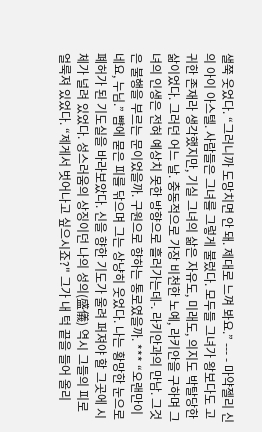샐쭉 웃었다. “그러니까 도망치면 안 돼. 제대로 느껴 봐요.” --- - 마약젤리 신의 아이 아스텔. 사람들은 그녀를 그렇게 불렀다. 모두들 그녀가 왕보다도 고귀한 존재라 생각했지만, 기실 그녀의 삶은 자유도, 미래도, 의지도 박탈당한 삶이었다. 그러던 어느 날. 충동적으로 가장 비천한 노예, 라키안을 구하며 그녀의 인생은 전혀 예상치 못한 방향으로 흘러가는데-. 라키안과의 만남. 그것은 불행을 부르는 문이었을까. 구원으로 향하는 통로였을까. *** “오랜만이네요, 누님.” 뺨에 묻은 피를 닦으며 그는 상냥히 웃었다. 나는 황망한 눈으로 폐허가 된 기도실을 바라보았다. 신을 향한 기도가 울려 퍼져야 할 그곳에 시체가 널려 있었다. 성스러움의 상징이던 나의 성의(盛儀) 역시 그들의 피로 얼룩져 있었다. “제게서 벗어나고 싶으시죠?" 그가 내 턱 끝을 들어 올리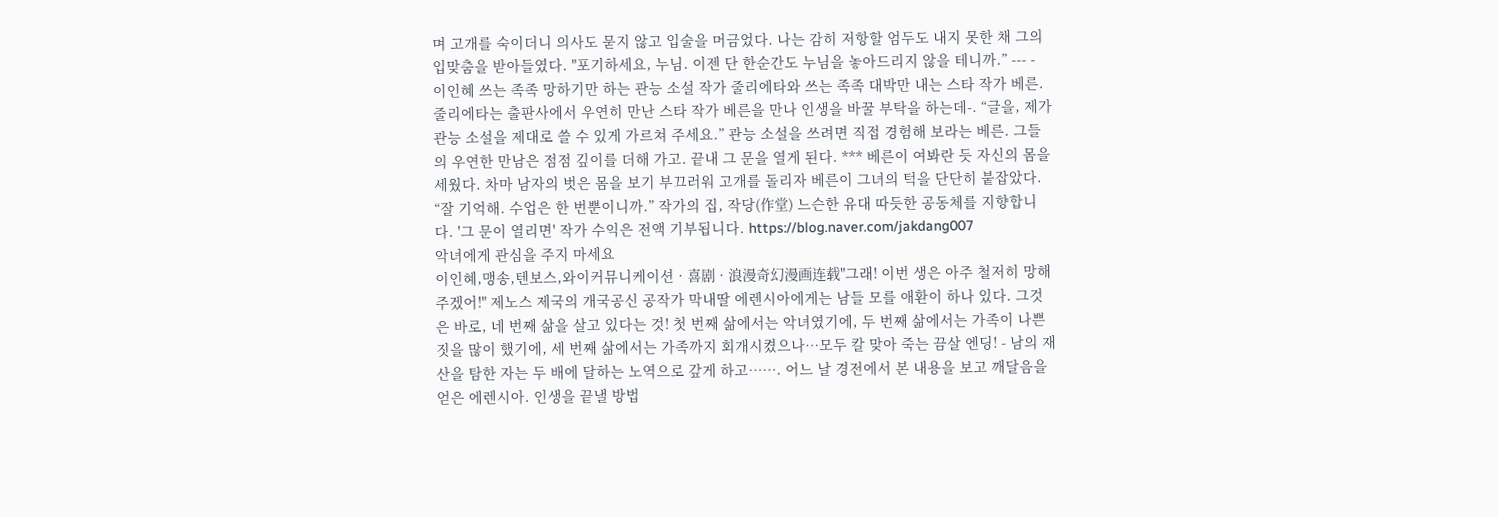며 고개를 숙이더니 의사도 묻지 않고 입술을 머금었다. 나는 감히 저항할 엄두도 내지 못한 채 그의 입맞춤을 받아들였다. "포기하세요, 누님. 이젠 단 한순간도 누님을 놓아드리지 않을 테니까.” --- - 이인혜 쓰는 족족 망하기만 하는 관능 소설 작가 줄리에타와 쓰는 족족 대박만 내는 스타 작가 베른. 줄리에타는 출판사에서 우연히 만난 스타 작가 베른을 만나 인생을 바꿀 부탁을 하는데-. “글을, 제가 관능 소설을 제대로 쓸 수 있게 가르쳐 주세요.” 관능 소설을 쓰려면 직접 경험해 보라는 베른. 그들의 우연한 만남은 점점 깊이를 더해 가고. 끝내 그 문을 열게 된다. *** 베른이 여봐란 듯 자신의 몸을 세웠다. 차마 남자의 벗은 몸을 보기 부끄러워 고개를 돌리자 베른이 그녀의 턱을 단단히 붙잡았다. “잘 기억해. 수업은 한 번뿐이니까.” 작가의 집, 작당(作堂) 느슨한 유대 따듯한 공동체를 지향합니다. '그 문이 열리면' 작가 수익은 전액 기부됩니다. https://blog.naver.com/jakdang007
악녀에게 관심을 주지 마세요
이인혜,맹송,텐보스,와이커뮤니케이션 · 喜剧 · 浪漫奇幻漫画连载"그래! 이번 생은 아주 철저히 망해주겠어!" 제노스 제국의 개국공신 공작가 막내딸 에렌시아에게는 남들 모를 애환이 하나 있다. 그것은 바로, 네 번째 삶을 살고 있다는 것! 첫 번째 삶에서는 악녀였기에, 두 번째 삶에서는 가족이 나쁜 짓을 많이 했기에, 세 번째 삶에서는 가족까지 회개시켰으나…모두 칼 맞아 죽는 끔살 엔딩! - 남의 재산을 탐한 자는 두 배에 달하는 노역으로 갚게 하고……. 어느 날 경전에서 본 내용을 보고 깨달음을 얻은 에렌시아. 인생을 끝낼 방법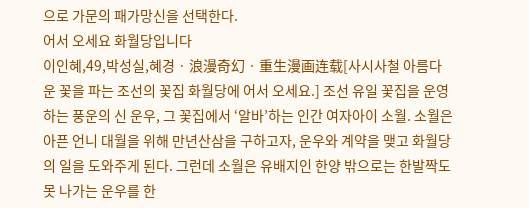으로 가문의 패가망신을 선택한다.
어서 오세요 화월당입니다
이인혜,49,박성실,혜경 · 浪漫奇幻 · 重生漫画连载[사시사철 아름다운 꽃을 파는 조선의 꽃집 화월당에 어서 오세요.] 조선 유일 꽃집을 운영하는 풍운의 신 운우, 그 꽃집에서 ‘알바’하는 인간 여자아이 소월. 소월은 아픈 언니 대월을 위해 만년산삼을 구하고자, 운우와 계약을 맺고 화월당의 일을 도와주게 된다. 그런데 소월은 유배지인 한양 밖으로는 한발짝도 못 나가는 운우를 한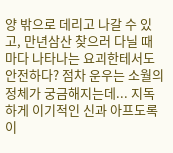양 밖으로 데리고 나갈 수 있고, 만년삼산 찾으러 다닐 때마다 나타나는 요괴한테서도 안전하다? 점차 운우는 소월의 정체가 궁금해지는데... 지독하게 이기적인 신과 아프도록 이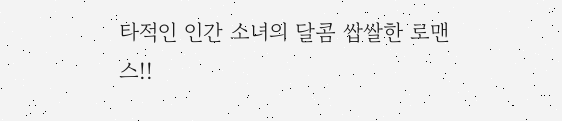타적인 인간 소녀의 달콤 쌉쌀한 로맨스!!